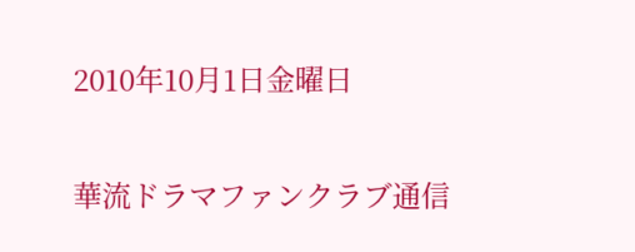2010年10月1日金曜日

華流ドラマファンクラブ通信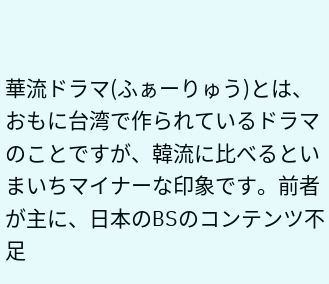華流ドラマ(ふぁーりゅう)とは、おもに台湾で作られているドラマのことですが、韓流に比べるといまいちマイナーな印象です。前者が主に、日本のBSのコンテンツ不足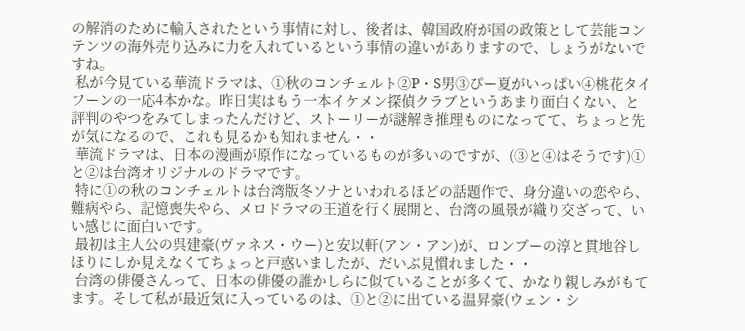の解消のために輸入されたという事情に対し、後者は、韓国政府が国の政策として芸能コンテンツの海外売り込みに力を入れているという事情の違いがありますので、しょうがないですね。
 私が今見ている華流ドラマは、①秋のコンチェルト②P・S男③ぴー夏がいっぱい④桃花タイフーンの一応4本かな。昨日実はもう一本イケメン探偵クラブというあまり面白くない、と評判のやつをみてしまったんだけど、ストーリーが謎解き推理ものになってて、ちょっと先が気になるので、これも見るかも知れません・・
 華流ドラマは、日本の漫画が原作になっているものが多いのですが、(③と④はそうです)①と②は台湾オリジナルのドラマです。
 特に①の秋のコンチェルトは台湾版冬ソナといわれるほどの話題作で、身分違いの恋やら、難病やら、記憶喪失やら、メロドラマの王道を行く展開と、台湾の風景が織り交ざって、いい感じに面白いです。
 最初は主人公の呉建豪(ヴァネス・ウー)と安以軒(アン・アン)が、ロンブーの淳と貫地谷しほりにしか見えなくてちょっと戸惑いましたが、だいぶ見慣れました・・
 台湾の俳優さんって、日本の俳優の誰かしらに似ていることが多くて、かなり親しみがもてます。そして私が最近気に入っているのは、①と②に出ている温昇豪(ウェン・シ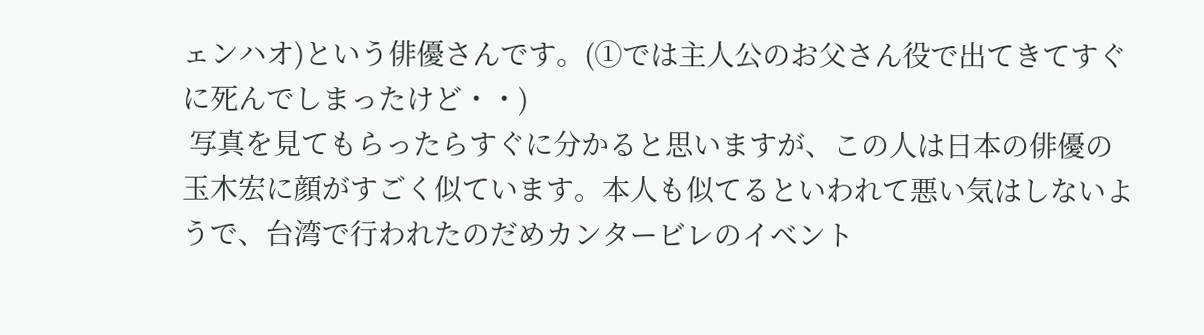ェンハオ)という俳優さんです。(①では主人公のお父さん役で出てきてすぐに死んでしまったけど・・)
 写真を見てもらったらすぐに分かると思いますが、この人は日本の俳優の玉木宏に顔がすごく似ています。本人も似てるといわれて悪い気はしないようで、台湾で行われたのだめカンタービレのイベント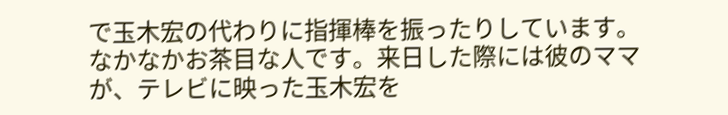で玉木宏の代わりに指揮棒を振ったりしています。なかなかお茶目な人です。来日した際には彼のママが、テレビに映った玉木宏を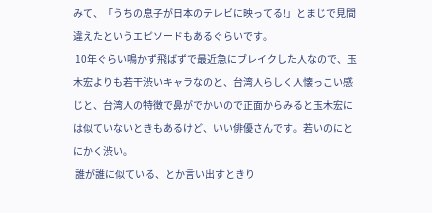みて、「うちの息子が日本のテレビに映ってる!」とまじで見間違えたというエピソードもあるぐらいです。
 10年ぐらい鳴かず飛ばずで最近急にブレイクした人なので、玉木宏よりも若干渋いキャラなのと、台湾人らしく人懐っこい感じと、台湾人の特徴で鼻がでかいので正面からみると玉木宏には似ていないときもあるけど、いい俳優さんです。若いのにとにかく渋い。
 誰が誰に似ている、とか言い出すときり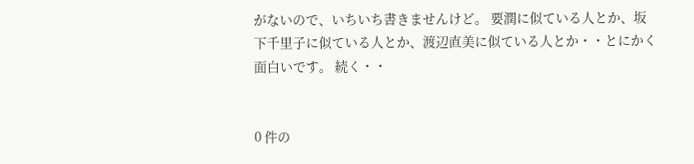がないので、いちいち書きませんけど。 要潤に似ている人とか、坂下千里子に似ている人とか、渡辺直美に似ている人とか・・とにかく面白いです。 続く・・


0 件の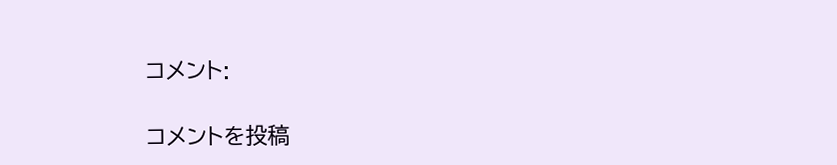コメント:

コメントを投稿